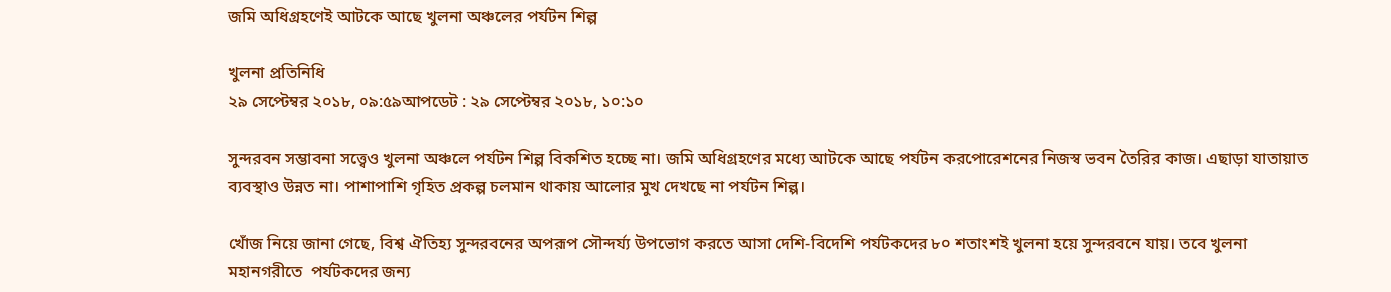জমি অধিগ্রহণেই আটকে আছে খুলনা অঞ্চলের পর্যটন শিল্প

খুলনা প্রতিনিধি
২৯ সেপ্টেম্বর ২০১৮, ০৯:৫৯আপডেট : ২৯ সেপ্টেম্বর ২০১৮, ১০:১০

সুন্দরবন সম্ভাবনা সত্ত্বেও খুলনা অঞ্চলে পর্যটন শিল্প বিকশিত হচ্ছে না। জমি অধিগ্রহণের মধ্যে আটকে আছে পর্যটন করপোরেশনের নিজস্ব ভবন তৈরির কাজ। এছাড়া যাতায়াত ব্যবস্থাও উন্নত না। পাশাপাশি গৃহিত প্রকল্প চলমান থাকায় আলোর মুখ দেখছে না পর্যটন শিল্প।

খোঁজ নিয়ে জানা গেছে, বিশ্ব ঐতিহ্য সুন্দরবনের অপরূপ সৌন্দর্য্য উপভোগ করতে আসা দেশি-বিদেশি পর্যটকদের ৮০ শতাংশই খুলনা হয়ে সুন্দরবনে যায়। তবে খুলনা মহানগরীতে  পর্যটকদের জন্য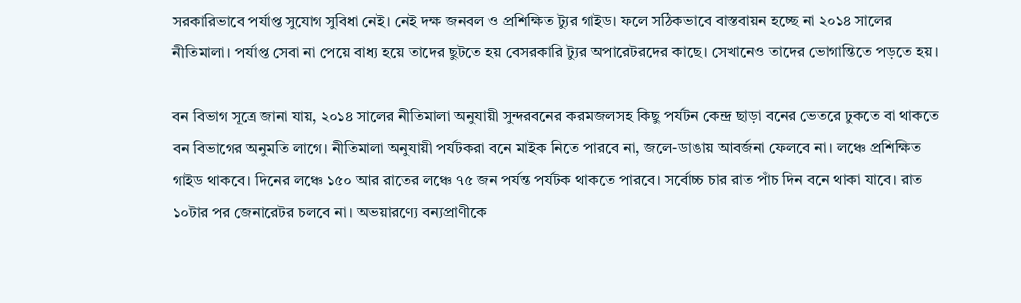সরকারিভাবে পর্যাপ্ত সুযোগ সুবিধা নেই। নেই দক্ষ জনবল ও প্রশিক্ষিত ট্যুর গাইড। ফলে সঠিকভাবে বাস্তবায়ন হচ্ছে না ২০১৪ সালের নীতিমালা। পর্যাপ্ত সেবা না পেয়ে বাধ্য হয়ে তাদের ছুটতে হয় বেসরকারি ট্যুর অপারেটরদের কাছে। সেখানেও তাদের ভোগান্তিতে পড়তে হয়।

বন বিভাগ সূত্রে জানা যায়, ২০১৪ সালের নীতিমালা অনুযায়ী সুন্দরবনের করমজলসহ কিছু পর্যটন কেন্দ্র ছাড়া বনের ভেতরে ঢুকতে বা থাকতে বন বিভাগের অনুমতি লাগে। নীতিমালা অনুযায়ী পর্যটকরা বনে মাইক নিতে পারবে না, জলে-ডাঙায় আবর্জনা ফেলবে না। লঞ্চে প্রশিক্ষিত গাইড থাকবে। দিনের লঞ্চে ১৫০ আর রাতের লঞ্চে ৭৫ জন পর্যন্ত পর্যটক থাকতে পারবে। সর্বোচ্চ চার রাত পাঁচ দিন বনে থাকা যাবে। রাত ১০টার পর জেনারেটর চলবে না। অভয়ারণ্যে বন্যপ্রাণীকে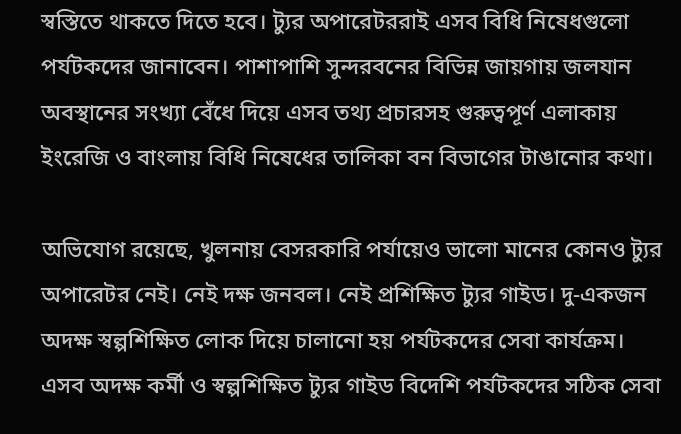স্বস্তিতে থাকতে দিতে হবে। ট্যুর অপারেটররাই এসব বিধি নিষেধগুলো পর্যটকদের জানাবেন। পাশাপাশি সুন্দরবনের বিভিন্ন জায়গায় জলযান অবস্থানের সংখ্যা বেঁধে দিয়ে এসব তথ্য প্রচারসহ গুরুত্বপূর্ণ এলাকায় ইংরেজি ও বাংলায় বিধি নিষেধের তালিকা বন বিভাগের টাঙানোর কথা।

অভিযোগ রয়েছে, খুলনায় বেসরকারি পর্যায়েও ভালো মানের কোনও ট্যুর অপারেটর নেই। নেই দক্ষ জনবল। নেই প্রশিক্ষিত ট্যুর গাইড। দু-একজন অদক্ষ স্বল্পশিক্ষিত লোক দিয়ে চালানো হয় পর্যটকদের সেবা কার্যক্রম। এসব অদক্ষ কর্মী ও স্বল্পশিক্ষিত ট্যুর গাইড বিদেশি পর্যটকদের সঠিক সেবা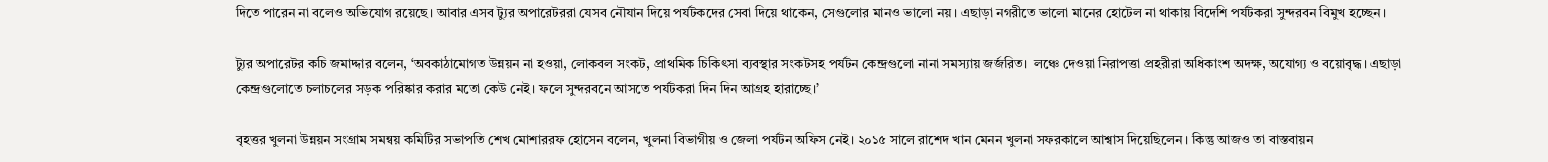দিতে পারেন না বলেও অভিযোগ রয়েছে। আবার এসব ট্যুর অপারেটররা যেসব নৌযান দিয়ে পর্যটকদের সেবা দিয়ে থাকেন, সেগুলোর মানও ভালো নয়। এছাড়া নগরীতে ভালো মানের হোটেল না থাকায় বিদেশি পর্যটকরা সুন্দরবন বিমুখ হচ্ছেন।

ট্যুর অপারেটর কচি জমাদ্দার বলেন, ‘অবকাঠামোগত উন্নয়ন না হওয়া, লোকবল সংকট, প্রাথমিক চিকিৎসা ব্যবস্থার সংকটসহ পর্যটন কেন্দ্রগুলো নানা সমস্যায় জর্জরিত।  লঞ্চে দেওয়া নিরাপত্তা প্রহরীরা অধিকাংশ অদক্ষ, অযোগ্য ও বয়োবৃদ্ধ। এছাড়া কেন্দ্রগুলোতে চলাচলের সড়ক পরিষ্কার করার মতো কেউ নেই। ফলে সুন্দরবনে আসতে পর্যটকরা দিন দিন আগ্রহ হারাচ্ছে।’

বৃহত্তর খুলনা উন্নয়ন সংগ্রাম সমন্বয় কমিটির সভাপতি শেখ মোশাররফ হোসেন বলেন, খুলনা বিভাগীয় ও জেলা পর্যটন অফিস নেই। ২০১৫ সালে রাশেদ খান মেনন খুলনা সফরকালে আশ্বাস দিয়েছিলেন। কিন্তু আজও তা বাস্তবায়ন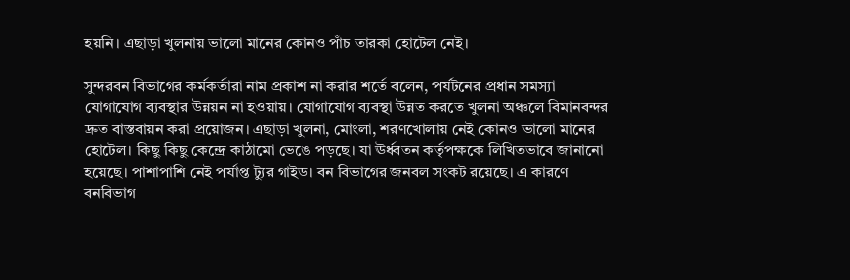হয়নি। এছাড়া খুলনায় ভালো মানের কোনও পাঁচ তারকা হোটেল নেই।

সুন্দরবন বিভাগের কর্মকর্তারা নাম প্রকাশ না করার শর্তে বলেন, পর্যটনের প্রধান সমস্যা যোগাযোগ ব্যবস্থার উন্নয়ন না হওয়ায়। যোগাযোগ ব্যবস্থা উন্নত করতে খুলনা অঞ্চলে বিমানবন্দর দ্রুত বাস্তবায়ন করা প্রয়োজন। এছাড়া খুলনা, মোংলা, শরণখোলায় নেই কোনও ভালো মানের হোটেল। কিছু কিছু কেন্দ্রে কাঠামো ভেঙে পড়ছে। যা ঊর্ধ্বতন কর্তৃপক্ষকে লিখিতভাবে জানানো হয়েছে। পাশাপাশি নেই পর্যাপ্ত ট্যুর গাইড। বন বিভাগের জনবল সংকট রয়েছে। এ কারণে বনবিভাগ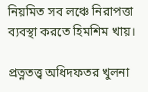নিয়মিত সব লঞ্চে নিরাপত্তা ব্যবস্থা করতে হিমশিম খায়।

প্রত্নতত্ত্ব অধিদফতর খুলনা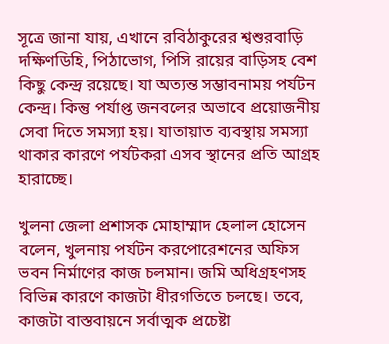সূত্রে জানা যায়, এখানে রবিঠাকুরের শ্বশুরবাড়ি দক্ষিণডিহি, পিঠাভোগ, পিসি রায়ের বাড়িসহ বেশ কিছু কেন্দ্র রয়েছে। যা অত্যন্ত সম্ভাবনাময় পর্যটন কেন্দ্র। কিন্তু পর্যাপ্ত জনবলের অভাবে প্রয়োজনীয় সেবা দিতে সমস্যা হয়। যাতায়াত ব্যবস্থায় সমস্যা থাকার কারণে পর্যটকরা এসব স্থানের প্রতি আগ্রহ হারাচ্ছে।

খুলনা জেলা প্রশাসক মোহাম্মাদ হেলাল হোসেন বলেন, খুলনায় পর্যটন করপোরেশনের অফিস ভবন নির্মাণের কাজ চলমান। জমি অধিগ্রহণসহ বিভিন্ন কারণে কাজটা ধীরগতিতে চলছে। তবে, কাজটা বাস্তবায়নে সর্বাত্মক প্রচেষ্টা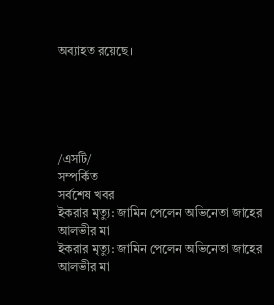অব্যাহত রয়েছে।





/এসটি/
সম্পর্কিত
সর্বশেষ খবর
ইকরার মৃত্যু: জামিন পেলেন অভিনেতা জাহের আলভীর মা
ইকরার মৃত্যু: জামিন পেলেন অভিনেতা জাহের আলভীর মা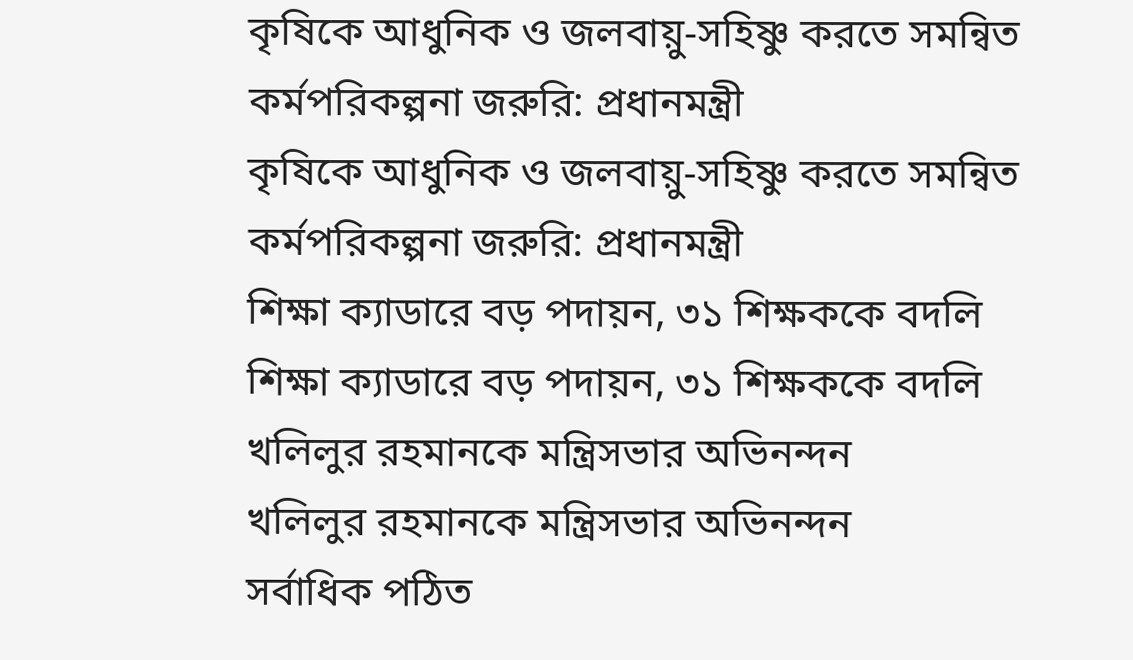কৃষিকে আধুনিক ও জলবায়ু-সহিষ্ণু করতে সমন্বিত কর্মপরিকল্পনা জরুরি: প্রধানমন্ত্রী
কৃষিকে আধুনিক ও জলবায়ু-সহিষ্ণু করতে সমন্বিত কর্মপরিকল্পনা জরুরি: প্রধানমন্ত্রী
শিক্ষা ক্যাডারে বড় পদায়ন, ৩১ শিক্ষককে বদলি
শিক্ষা ক্যাডারে বড় পদায়ন, ৩১ শিক্ষককে বদলি
খলিলুর রহমানকে মন্ত্রিসভার অভিনন্দন
খলিলুর রহমানকে মন্ত্রিসভার অভিনন্দন
সর্বাধিক পঠিত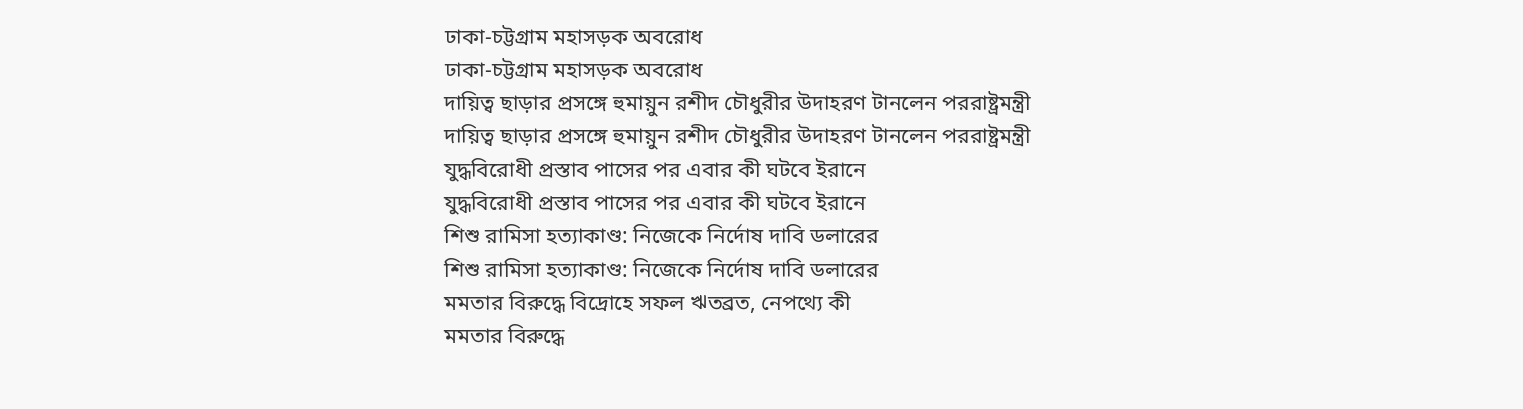ঢাকা-চট্টগ্রাম মহাসড়ক অবরোধ
ঢাকা-চট্টগ্রাম মহাসড়ক অবরোধ
দায়িত্ব ছাড়ার প্রসঙ্গে হুমায়ুন রশীদ চৌধুরীর উদাহরণ টানলেন পররাষ্ট্রমন্ত্রী
দায়িত্ব ছাড়ার প্রসঙ্গে হুমায়ুন রশীদ চৌধুরীর উদাহরণ টানলেন পররাষ্ট্রমন্ত্রী
যুদ্ধবিরোধী প্রস্তাব পাসের পর এবার কী ঘটবে ইরানে
যুদ্ধবিরোধী প্রস্তাব পাসের পর এবার কী ঘটবে ইরানে
শিশু রামিসা হত্যাকাণ্ড: নিজেকে নির্দোষ দাবি ডলারের
শিশু রামিসা হত্যাকাণ্ড: নিজেকে নির্দোষ দাবি ডলারের
মমতার বিরুদ্ধে বিদ্রোহে সফল ঋতব্রত, নেপথ্যে কী
মমতার বিরুদ্ধে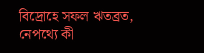বিদ্রোহে সফল ঋতব্রত, নেপথ্যে কী